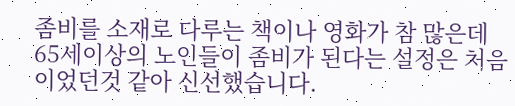좀비를 소재로 다루는 책이나 영화가 참 많은데65세이상의 노인들이 좀비가 된다는 설정은 처음이었던것 같아 신선했습니다.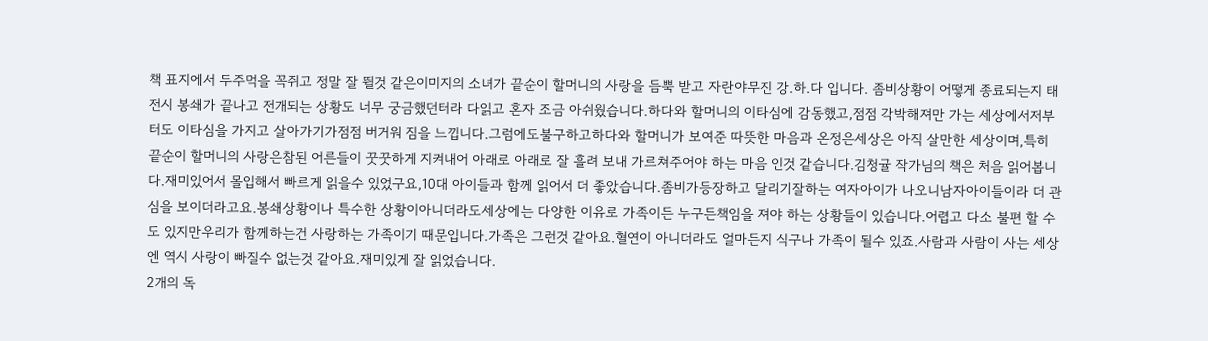책 표지에서 두주먹을 꼭쥐고 정말 잘 뛸것 같은이미지의 소녀가 끝순이 할머니의 사랑을 듬뿍 받고 자란야무진 강.하.다 입니다. 좀비상황이 어떻게 종료되는지 태전시 봉쇄가 끝나고 전개되는 상황도 너무 궁금했던터라 다읽고 혼자 조금 아쉬웠습니다.하다와 할머니의 이타심에 감동했고,점점 각박해져만 가는 세상에서저부터도 이타심을 가지고 살아가기가점점 버거워 짐을 느낍니다.그럼에도불구하고하다와 할머니가 보여준 따뜻한 마음과 온정은세상은 아직 살만한 세상이며,특히 끝순이 할머니의 사랑은참된 어른들이 꿋꿋하게 지켜내어 아래로 아래로 잘 흘려 보내 가르쳐주어야 하는 마음 인것 같습니다.김청귤 작가님의 책은 처음 읽어봅니다.재미있어서 몰입해서 빠르게 읽을수 있었구요,10대 아이들과 함께 읽어서 더 좋았습니다.좀비가등장하고 달리기잘하는 여자아이가 나오니남자아이들이라 더 관심을 보이더라고요.봉쇄상황이나 특수한 상황이아니더라도세상에는 다양한 이유로 가족이든 누구든책임을 져야 하는 상황들이 있습니다.어렵고 다소 불편 할 수도 있지만우리가 함께하는건 사랑하는 가족이기 때문입니다.가족은 그런것 같아요.혈연이 아니더라도 얼마든지 식구나 가족이 될수 있죠.사람과 사람이 사는 세상엔 역시 사랑이 빠질수 없는것 같아요.재미있게 잘 읽었습니다.
2개의 독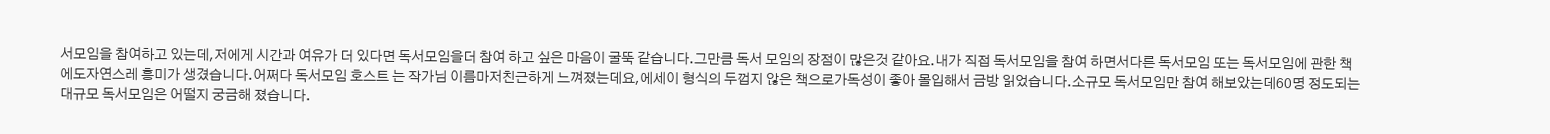서모임을 참여하고 있는데,저에게 시간과 여유가 더 있다면 독서모임을더 참여 하고 싶은 마음이 굴뚝 같습니다.그만큼 독서 모임의 장점이 많은것 같아요.내가 직접 독서모임을 참여 하면서다른 독서모임 또는 독서모임에 관한 책에도자연스레 흥미가 생겼습니다.어쩌다 독서모임 호스트 는 작가님 이름마저친근하게 느껴졌는데요,에세이 형식의 두껍지 않은 책으로가독성이 좋아 몰입해서 금방 읽었습니다.소규모 독서모임만 참여 해보았는데60명 정도되는 대규모 독서모임은 어떨지 궁금해 졌습니다.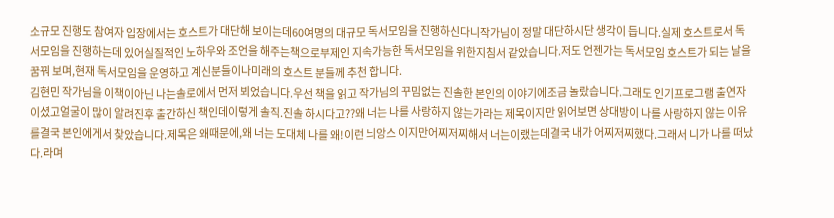소규모 진행도 참여자 입장에서는 호스트가 대단해 보이는데60여명의 대규모 독서모임을 진행하신다니작가님이 정말 대단하시단 생각이 듭니다.실제 호스트로서 독서모임을 진행하는데 있어실질적인 노하우와 조언을 해주는책으로부제인 지속가능한 독서모임을 위한지침서 같았습니다.저도 언젠가는 독서모임 호스트가 되는 날을꿈꿔 보며,현재 독서모임을 운영하고 계신분들이나미래의 호스트 분들께 추천 합니다.
김현민 작가님을 이책이아닌 나는솔로에서 먼저 뵈었습니다.우선 책을 읽고 작가님의 꾸밈없는 진솔한 본인의 이야기에조금 놀랐습니다.그래도 인기프로그램 출연자 이셨고얼굴이 많이 알려진후 출간하신 책인데이렇게 솔직.진솔 하시다고??왜 너는 나를 사랑하지 않는가라는 제목이지만 읽어보면 상대방이 나를 사랑하지 않는 이유를결국 본인에게서 찾았습니다.제목은 왜때문에,왜 너는 도대체 나를 왜!이런 늬앙스 이지만어찌저찌해서 너는이랬는데결국 내가 어찌저찌했다.그래서 니가 나를 떠났다.라며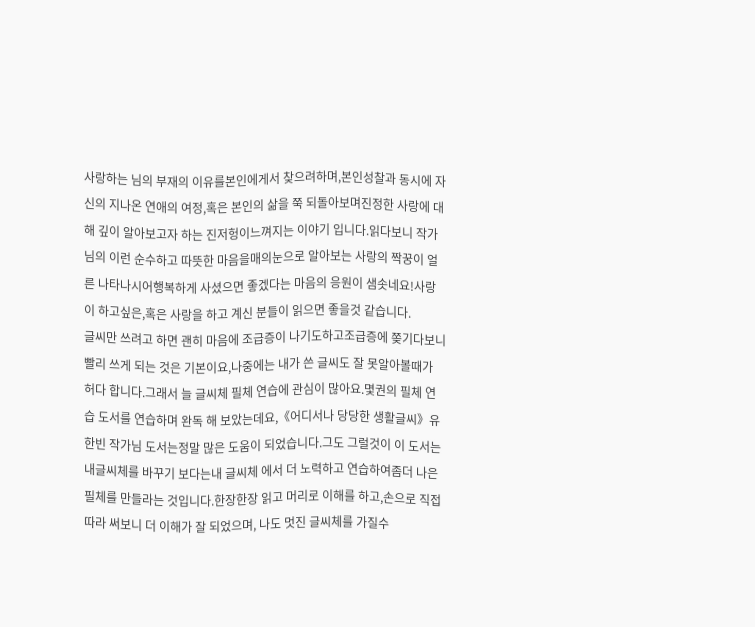사랑하는 님의 부재의 이유를본인에게서 찾으려하며,본인성찰과 동시에 자신의 지나온 연애의 여정,혹은 본인의 삶을 쭉 되돌아보며진정한 사랑에 대해 깊이 알아보고자 하는 진저헝이느껴지는 이야기 입니다.읽다보니 작가님의 이런 순수하고 따뜻한 마음을매의눈으로 알아보는 사랑의 짝꿍이 얼른 나타나시어행복하게 사셨으면 좋겠다는 마음의 응원이 샘솟네요!사랑이 하고싶은,혹은 사랑을 하고 계신 분들이 읽으면 좋을것 같습니다.
글씨만 쓰려고 하면 괜히 마음에 조급증이 나기도하고조급증에 쫒기다보니 빨리 쓰게 되는 것은 기본이요,나중에는 내가 쓴 글씨도 잘 못알아볼때가 허다 합니다.그래서 늘 글씨체 필체 연습에 관심이 많아요.몇권의 필체 연습 도서를 연습하며 완독 해 보았는데요,《어디서나 당당한 생활글씨》유한빈 작가님 도서는정말 많은 도움이 되었습니다.그도 그럴것이 이 도서는 내글씨체를 바꾸기 보다는내 글씨체 에서 더 노력하고 연습하여좀더 나은 필체를 만들라는 것입니다.한장한장 읽고 머리로 이해를 하고,손으로 직접 따라 써보니 더 이해가 잘 되었으며, 나도 멋진 글씨체를 가질수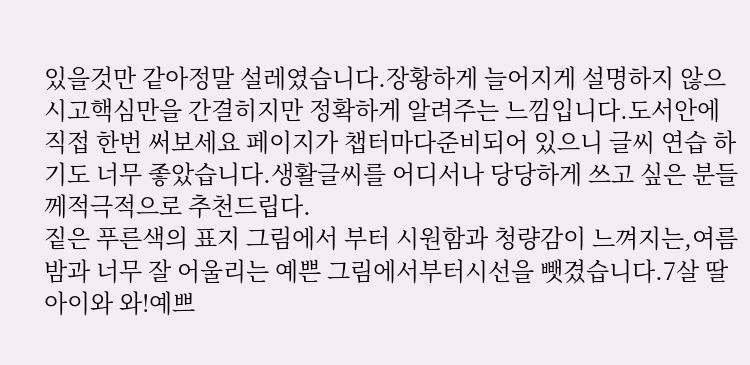있을것만 같아정말 설레였습니다.장황하게 늘어지게 설명하지 않으시고핵심만을 간결히지만 정확하게 알려주는 느낌입니다.도서안에 직접 한번 써보세요 페이지가 챕터마다준비되어 있으니 글씨 연습 하기도 너무 좋았습니다.생활글씨를 어디서나 당당하게 쓰고 싶은 분들께적극적으로 추천드립다.
짙은 푸른색의 표지 그림에서 부터 시원함과 청량감이 느껴지는,여름밤과 너무 잘 어울리는 예쁜 그림에서부터시선을 뺏겼습니다.7살 딸아이와 와!예쁘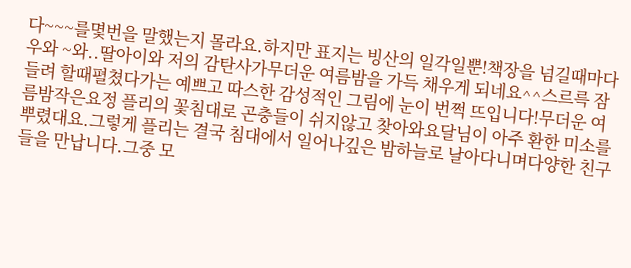다~~~를몇번을 말했는지 몰라요.하지만 표지는 빙산의 일각일뿐!책장을 넘길때마다 우와 ~와..딸아이와 저의 감탄사가무더운 여름밤을 가득 채우게 되네요^^스르륵 잠들려 할때펼쳤다가는 예쁘고 따스한 감성적인 그림에 눈이 번쩍 뜨입니다!무더운 여름밤작은요정 플리의 꽃침대로 곤충들이 쉬지않고 찾아와요달님이 아주 환한 미소를 뿌렸대요.그렇게 플리는 결국 침대에서 일어나깊은 밤하늘로 날아다니며다양한 친구들을 만납니다.그중 모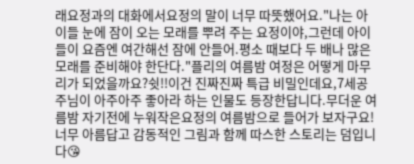래요정과의 대화에서요정의 말이 너무 따뜻했어요."나는 아이들 눈에 잠이 오는 모래를 뿌려 주는 요정이야,그런데 아이들이 요즘엔 여간해선 잠에 안들어.평소 때보다 두 배나 많은 모래를 준비해야 한단다."플리의 여름밤 여정은 어떻게 마무리가 되었을까요?쉿!!이건 진짜진짜 특급 비밀인데요,7세공주님이 아주아주 좋아라 하는 인물도 등장한답니다.무더운 여름밤 자기전에 누워작은요정의 여름밤으로 들어가 보자구요!너무 아름답고 감동적인 그림과 함께 따스한 스토리는 덤입니다😘